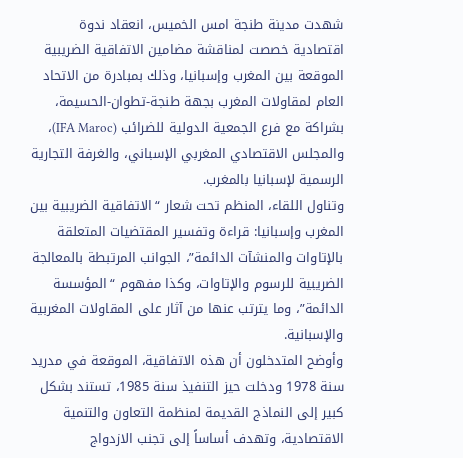شهدت مدينة طنجة امس الخميس، انعقاد ندوة اقتصادية خصصت لمناقشة مضامين الاتفاقية الضريبية الموقعة بين المغرب وإسبانيا، وذلك بمبادرة من الاتحاد العام لمقاولات المغرب بجهة طنجة-تطوان-الحسيمة، بشراكة مع فرع الجمعية الدولية للضرائب (IFA Maroc)، والمجلس الاقتصادي المغربي الإسباني، والغرفة التجارية الرسمية لإسبانيا بالمغرب.
وتناول اللقاء، المنظم تحت شعار “الاتفاقية الضريبية بين المغرب وإسبانيا: قراءة وتفسير المقتضيات المتعلقة بالإتاوات والمنشآت الدائمة”، الجوانب المرتبطة بالمعالجة الضريبية للرسوم والإتاوات، وكذا مفهوم “المؤسسة الدائمة”، وما يترتب عنها من آثار على المقاولات المغربية والإسبانية.
وأوضح المتدخلون أن هذه الاتفاقية، الموقعة في مدريد سنة 1978 ودخلت حيز التنفيذ سنة 1985، تستند بشكل كبير إلى النماذج القديمة لمنظمة التعاون والتنمية الاقتصادية، وتهدف أساساً إلى تجنب الازدواج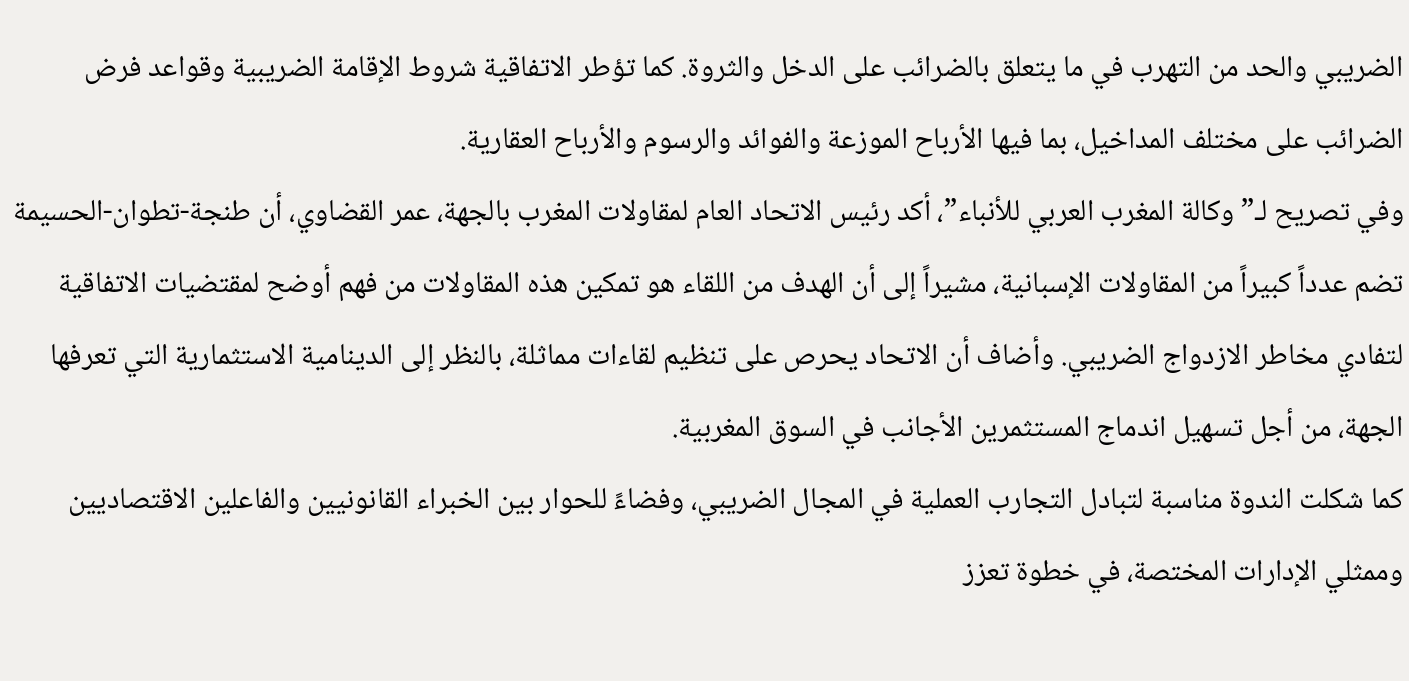الضريبي والحد من التهرب في ما يتعلق بالضرائب على الدخل والثروة. كما تؤطر الاتفاقية شروط الإقامة الضريبية وقواعد فرض الضرائب على مختلف المداخيل، بما فيها الأرباح الموزعة والفوائد والرسوم والأرباح العقارية.
وفي تصريح لـ”وكالة المغرب العربي للأنباء”، أكد رئيس الاتحاد العام لمقاولات المغرب بالجهة، عمر القضاوي، أن طنجة-تطوان-الحسيمة تضم عدداً كبيراً من المقاولات الإسبانية، مشيراً إلى أن الهدف من اللقاء هو تمكين هذه المقاولات من فهم أوضح لمقتضيات الاتفاقية لتفادي مخاطر الازدواج الضريبي. وأضاف أن الاتحاد يحرص على تنظيم لقاءات مماثلة، بالنظر إلى الدينامية الاستثمارية التي تعرفها الجهة، من أجل تسهيل اندماج المستثمرين الأجانب في السوق المغربية.
كما شكلت الندوة مناسبة لتبادل التجارب العملية في المجال الضريبي، وفضاءً للحوار بين الخبراء القانونيين والفاعلين الاقتصاديين وممثلي الإدارات المختصة، في خطوة تعزز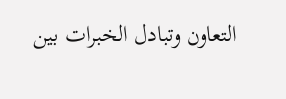التعاون وتبادل الخبرات بين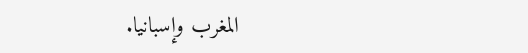المغرب وإسبانيا.